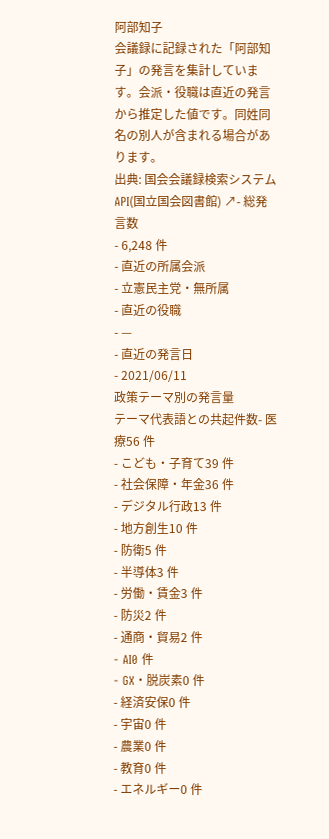阿部知子
会議録に記録された「阿部知子」の発言を集計しています。会派・役職は直近の発言から推定した値です。同姓同名の別人が含まれる場合があります。
出典: 国会会議録検索システム API(国立国会図書館) ↗- 総発言数
- 6,248 件
- 直近の所属会派
- 立憲民主党・無所属
- 直近の役職
- —
- 直近の発言日
- 2021/06/11
政策テーマ別の発言量
テーマ代表語との共起件数- 医療56 件
- こども・子育て39 件
- 社会保障・年金36 件
- デジタル行政13 件
- 地方創生10 件
- 防衛5 件
- 半導体3 件
- 労働・賃金3 件
- 防災2 件
- 通商・貿易2 件
- AI0 件
- GX・脱炭素0 件
- 経済安保0 件
- 宇宙0 件
- 農業0 件
- 教育0 件
- エネルギー0 件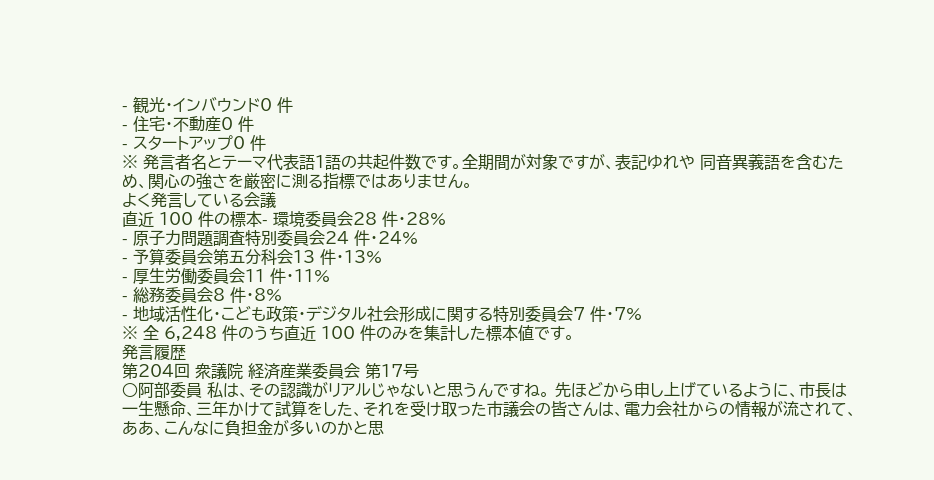- 観光・インバウンド0 件
- 住宅・不動産0 件
- スタートアップ0 件
※ 発言者名とテーマ代表語1語の共起件数です。全期間が対象ですが、表記ゆれや 同音異義語を含むため、関心の強さを厳密に測る指標ではありません。
よく発言している会議
直近 100 件の標本- 環境委員会28 件・28%
- 原子力問題調査特別委員会24 件・24%
- 予算委員会第五分科会13 件・13%
- 厚生労働委員会11 件・11%
- 総務委員会8 件・8%
- 地域活性化・こども政策・デジタル社会形成に関する特別委員会7 件・7%
※ 全 6,248 件のうち直近 100 件のみを集計した標本値です。
発言履歴
第204回 衆議院 経済産業委員会 第17号
○阿部委員 私は、その認識がリアルじゃないと思うんですね。 先ほどから申し上げているように、市長は一生懸命、三年かけて試算をした、それを受け取った市議会の皆さんは、電力会社からの情報が流されて、ああ、こんなに負担金が多いのかと思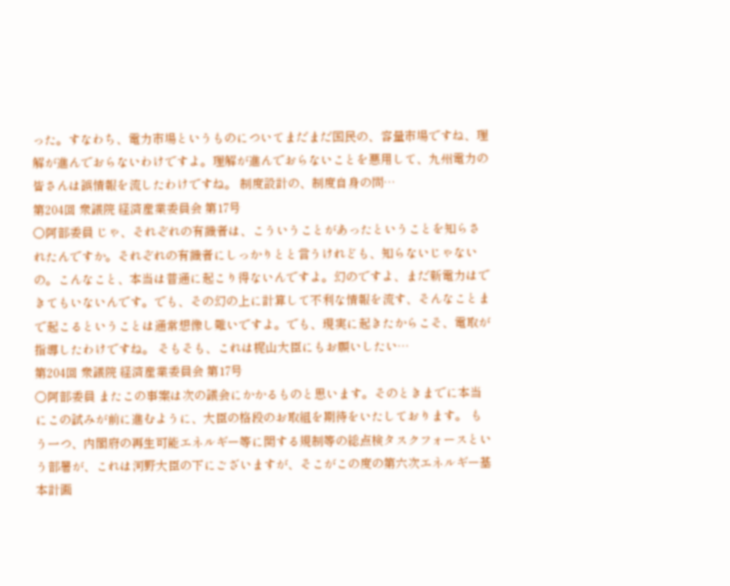った。すなわち、電力市場というものについてまだまだ国民の、容量市場ですね、理解が進んでおらないわけですよ。理解が進んでおらないことを悪用して、九州電力の皆さんは誤情報を流したわけですね。 制度設計の、制度自身の問…
第204回 衆議院 経済産業委員会 第17号
○阿部委員 じゃ、それぞれの有識者は、こういうことがあったということを知らされたんですか。それぞれの有識者にしっかりとと言うけれども、知らないじゃないの。こんなこと、本当は普通に起こり得ないんですよ。幻のですよ、まだ新電力はできてもいないんです。でも、その幻の上に計算して不利な情報を流す、そんなことまで起こるということは通常想像し難いですよ。でも、現実に起きたからこそ、電取が指導したわけですね。 そもそも、これは梶山大臣にもお願いしたい…
第204回 衆議院 経済産業委員会 第17号
○阿部委員 またこの事案は次の議会にかかるものと思います。そのときまでに本当にこの試みが前に進むように、大臣の格段のお取組を期待をいたしております。 もう一つ、内閣府の再生可能エネルギー等に関する規制等の総点検タスクフォースという部署が、これは河野大臣の下にございますが、そこがこの度の第六次エネルギー基本計画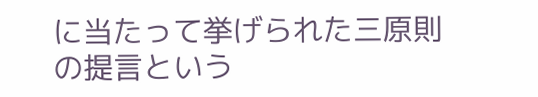に当たって挙げられた三原則の提言という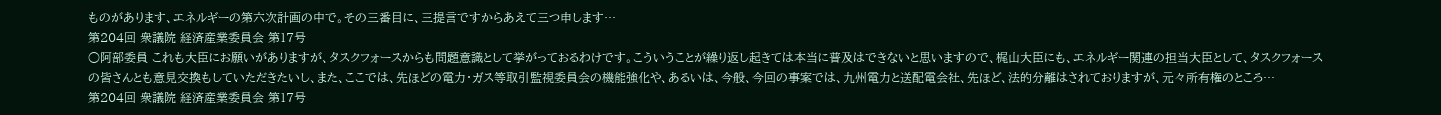ものがあります、エネルギーの第六次計画の中で。その三番目に、三提言ですからあえて三つ申します…
第204回 衆議院 経済産業委員会 第17号
○阿部委員 これも大臣にお願いがありますが、タスクフォースからも問題意識として挙がっておるわけです。こういうことが繰り返し起きては本当に普及はできないと思いますので、梶山大臣にも、エネルギー関連の担当大臣として、タスクフォースの皆さんとも意見交換もしていただきたいし、また、ここでは、先ほどの電力・ガス等取引監視委員会の機能強化や、あるいは、今般、今回の事案では、九州電力と送配電会社、先ほど、法的分離はされておりますが、元々所有権のところ…
第204回 衆議院 経済産業委員会 第17号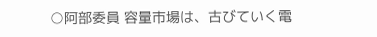○阿部委員 容量市場は、古びていく電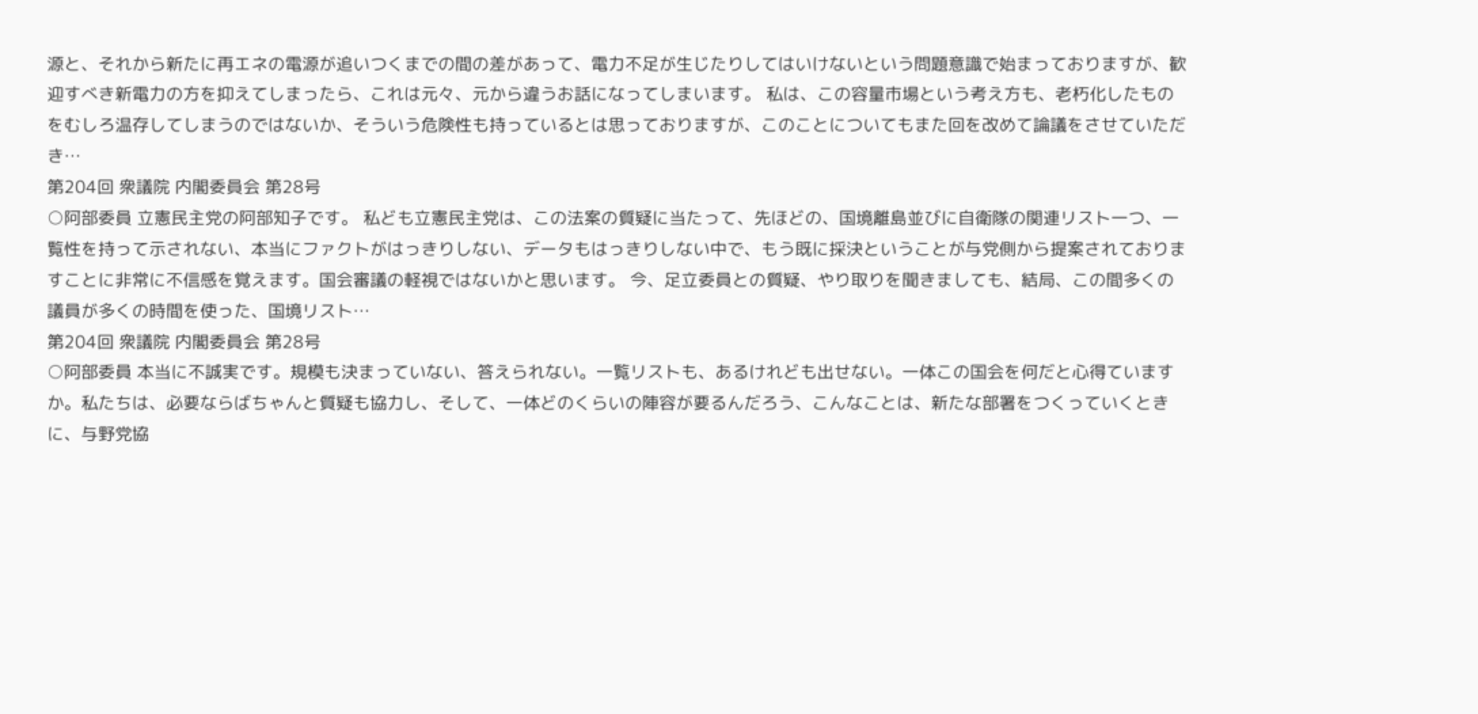源と、それから新たに再エネの電源が追いつくまでの間の差があって、電力不足が生じたりしてはいけないという問題意識で始まっておりますが、歓迎すべき新電力の方を抑えてしまったら、これは元々、元から違うお話になってしまいます。 私は、この容量市場という考え方も、老朽化したものをむしろ温存してしまうのではないか、そういう危険性も持っているとは思っておりますが、このことについてもまた回を改めて論議をさせていただき…
第204回 衆議院 内閣委員会 第28号
○阿部委員 立憲民主党の阿部知子です。 私ども立憲民主党は、この法案の質疑に当たって、先ほどの、国境離島並びに自衛隊の関連リスト一つ、一覧性を持って示されない、本当にファクトがはっきりしない、データもはっきりしない中で、もう既に採決ということが与党側から提案されておりますことに非常に不信感を覚えます。国会審議の軽視ではないかと思います。 今、足立委員との質疑、やり取りを聞きましても、結局、この間多くの議員が多くの時間を使った、国境リスト…
第204回 衆議院 内閣委員会 第28号
○阿部委員 本当に不誠実です。規模も決まっていない、答えられない。一覧リストも、あるけれども出せない。一体この国会を何だと心得ていますか。私たちは、必要ならばちゃんと質疑も協力し、そして、一体どのくらいの陣容が要るんだろう、こんなことは、新たな部署をつくっていくときに、与野党協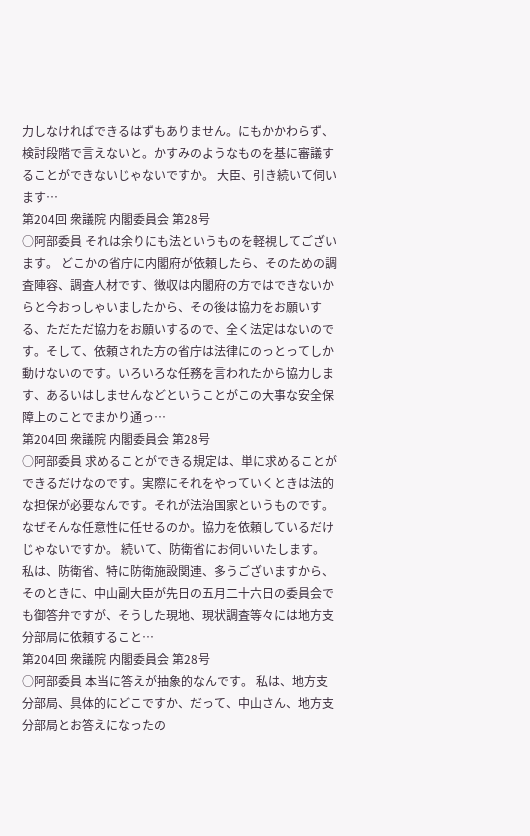力しなければできるはずもありません。にもかかわらず、検討段階で言えないと。かすみのようなものを基に審議することができないじゃないですか。 大臣、引き続いて伺います…
第204回 衆議院 内閣委員会 第28号
○阿部委員 それは余りにも法というものを軽視してございます。 どこかの省庁に内閣府が依頼したら、そのための調査陣容、調査人材です、徴収は内閣府の方ではできないからと今おっしゃいましたから、その後は協力をお願いする、ただただ協力をお願いするので、全く法定はないのです。そして、依頼された方の省庁は法律にのっとってしか動けないのです。いろいろな任務を言われたから協力します、あるいはしませんなどということがこの大事な安全保障上のことでまかり通っ…
第204回 衆議院 内閣委員会 第28号
○阿部委員 求めることができる規定は、単に求めることができるだけなのです。実際にそれをやっていくときは法的な担保が必要なんです。それが法治国家というものです。なぜそんな任意性に任せるのか。協力を依頼しているだけじゃないですか。 続いて、防衛省にお伺いいたします。 私は、防衛省、特に防衛施設関連、多うございますから、そのときに、中山副大臣が先日の五月二十六日の委員会でも御答弁ですが、そうした現地、現状調査等々には地方支分部局に依頼すること…
第204回 衆議院 内閣委員会 第28号
○阿部委員 本当に答えが抽象的なんです。 私は、地方支分部局、具体的にどこですか、だって、中山さん、地方支分部局とお答えになったの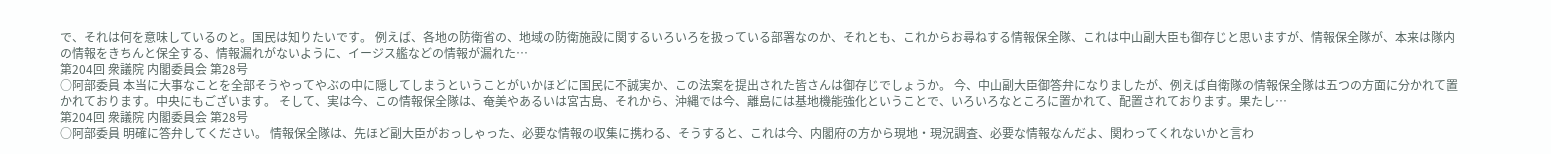で、それは何を意味しているのと。国民は知りたいです。 例えば、各地の防衛省の、地域の防衛施設に関するいろいろを扱っている部署なのか、それとも、これからお尋ねする情報保全隊、これは中山副大臣も御存じと思いますが、情報保全隊が、本来は隊内の情報をきちんと保全する、情報漏れがないように、イージス艦などの情報が漏れた…
第204回 衆議院 内閣委員会 第28号
○阿部委員 本当に大事なことを全部そうやってやぶの中に隠してしまうということがいかほどに国民に不誠実か、この法案を提出された皆さんは御存じでしょうか。 今、中山副大臣御答弁になりましたが、例えば自衛隊の情報保全隊は五つの方面に分かれて置かれております。中央にもございます。 そして、実は今、この情報保全隊は、奄美やあるいは宮古島、それから、沖縄では今、離島には基地機能強化ということで、いろいろなところに置かれて、配置されております。果たし…
第204回 衆議院 内閣委員会 第28号
○阿部委員 明確に答弁してください。 情報保全隊は、先ほど副大臣がおっしゃった、必要な情報の収集に携わる、そうすると、これは今、内閣府の方から現地・現況調査、必要な情報なんだよ、関わってくれないかと言わ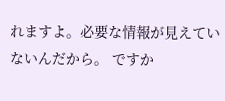れますよ。必要な情報が見えていないんだから。 ですか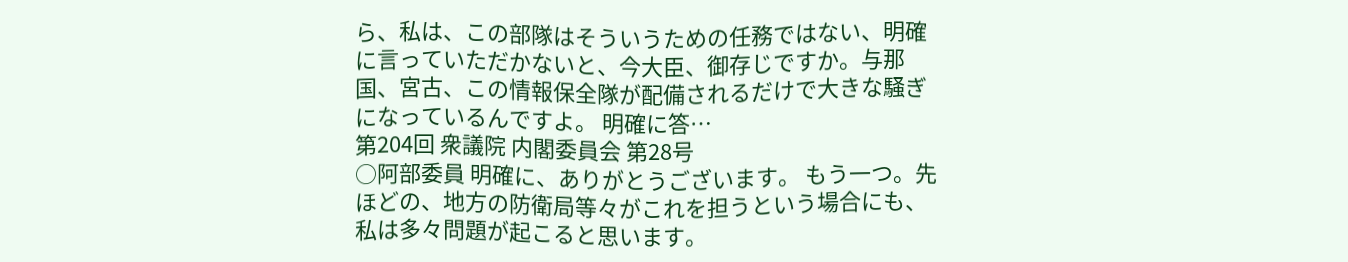ら、私は、この部隊はそういうための任務ではない、明確に言っていただかないと、今大臣、御存じですか。与那国、宮古、この情報保全隊が配備されるだけで大きな騒ぎになっているんですよ。 明確に答…
第204回 衆議院 内閣委員会 第28号
○阿部委員 明確に、ありがとうございます。 もう一つ。先ほどの、地方の防衛局等々がこれを担うという場合にも、私は多々問題が起こると思います。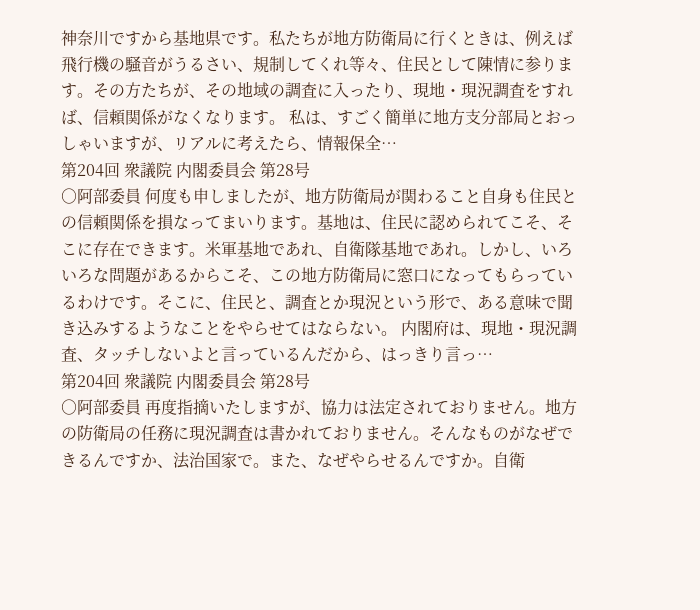神奈川ですから基地県です。私たちが地方防衛局に行くときは、例えば飛行機の騒音がうるさい、規制してくれ等々、住民として陳情に参ります。その方たちが、その地域の調査に入ったり、現地・現況調査をすれば、信頼関係がなくなります。 私は、すごく簡単に地方支分部局とおっしゃいますが、リアルに考えたら、情報保全…
第204回 衆議院 内閣委員会 第28号
○阿部委員 何度も申しましたが、地方防衛局が関わること自身も住民との信頼関係を損なってまいります。基地は、住民に認められてこそ、そこに存在できます。米軍基地であれ、自衛隊基地であれ。しかし、いろいろな問題があるからこそ、この地方防衛局に窓口になってもらっているわけです。そこに、住民と、調査とか現況という形で、ある意味で聞き込みするようなことをやらせてはならない。 内閣府は、現地・現況調査、タッチしないよと言っているんだから、はっきり言っ…
第204回 衆議院 内閣委員会 第28号
○阿部委員 再度指摘いたしますが、協力は法定されておりません。地方の防衛局の任務に現況調査は書かれておりません。そんなものがなぜできるんですか、法治国家で。また、なぜやらせるんですか。自衛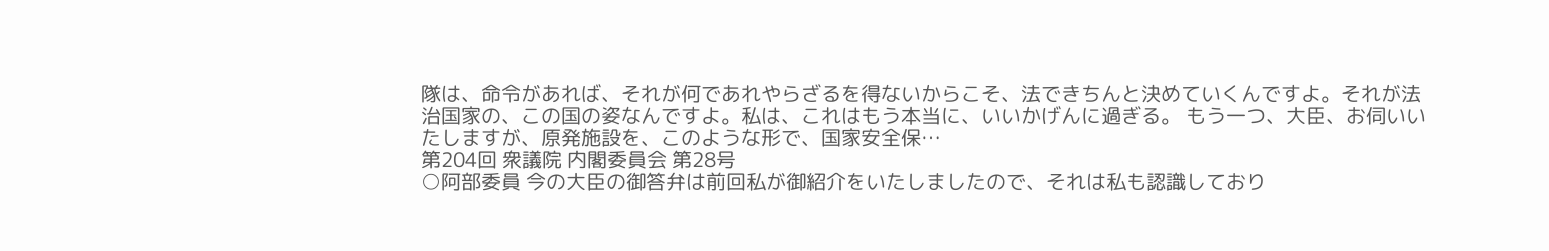隊は、命令があれば、それが何であれやらざるを得ないからこそ、法できちんと決めていくんですよ。それが法治国家の、この国の姿なんですよ。私は、これはもう本当に、いいかげんに過ぎる。 もう一つ、大臣、お伺いいたしますが、原発施設を、このような形で、国家安全保…
第204回 衆議院 内閣委員会 第28号
○阿部委員 今の大臣の御答弁は前回私が御紹介をいたしましたので、それは私も認識しており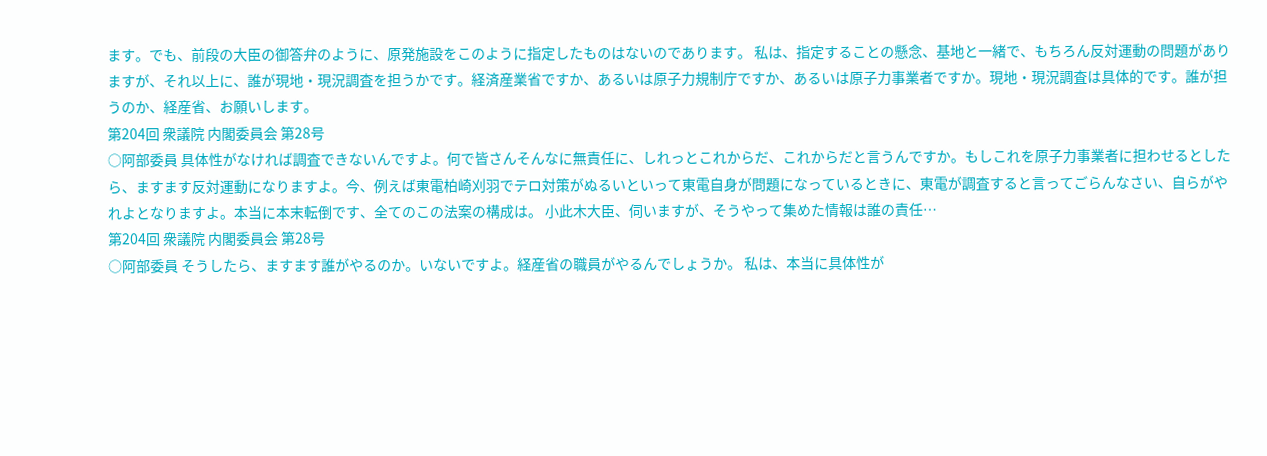ます。でも、前段の大臣の御答弁のように、原発施設をこのように指定したものはないのであります。 私は、指定することの懸念、基地と一緒で、もちろん反対運動の問題がありますが、それ以上に、誰が現地・現況調査を担うかです。経済産業省ですか、あるいは原子力規制庁ですか、あるいは原子力事業者ですか。現地・現況調査は具体的です。誰が担うのか、経産省、お願いします。
第204回 衆議院 内閣委員会 第28号
○阿部委員 具体性がなければ調査できないんですよ。何で皆さんそんなに無責任に、しれっとこれからだ、これからだと言うんですか。もしこれを原子力事業者に担わせるとしたら、ますます反対運動になりますよ。今、例えば東電柏崎刈羽でテロ対策がぬるいといって東電自身が問題になっているときに、東電が調査すると言ってごらんなさい、自らがやれよとなりますよ。本当に本末転倒です、全てのこの法案の構成は。 小此木大臣、伺いますが、そうやって集めた情報は誰の責任…
第204回 衆議院 内閣委員会 第28号
○阿部委員 そうしたら、ますます誰がやるのか。いないですよ。経産省の職員がやるんでしょうか。 私は、本当に具体性が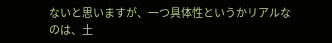ないと思いますが、一つ具体性というかリアルなのは、土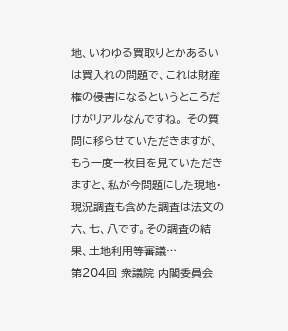地、いわゆる買取りとかあるいは買入れの問題で、これは財産権の侵害になるというところだけがリアルなんですね。 その質問に移らせていただきますが、もう一度一枚目を見ていただきますと、私が今問題にした現地・現況調査も含めた調査は法文の六、七、八です。その調査の結果、土地利用等審議…
第204回 衆議院 内閣委員会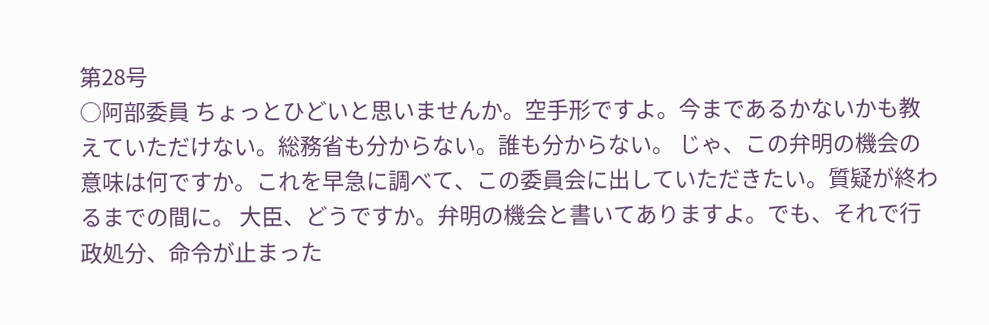第28号
○阿部委員 ちょっとひどいと思いませんか。空手形ですよ。今まであるかないかも教えていただけない。総務省も分からない。誰も分からない。 じゃ、この弁明の機会の意味は何ですか。これを早急に調べて、この委員会に出していただきたい。質疑が終わるまでの間に。 大臣、どうですか。弁明の機会と書いてありますよ。でも、それで行政処分、命令が止まった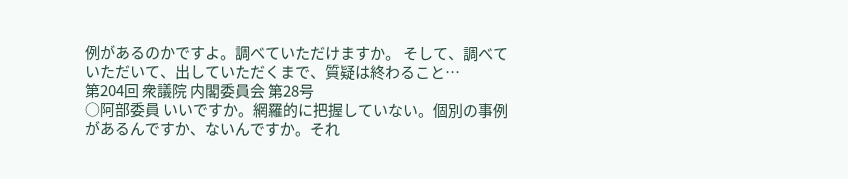例があるのかですよ。調べていただけますか。 そして、調べていただいて、出していただくまで、質疑は終わること…
第204回 衆議院 内閣委員会 第28号
○阿部委員 いいですか。網羅的に把握していない。個別の事例があるんですか、ないんですか。それ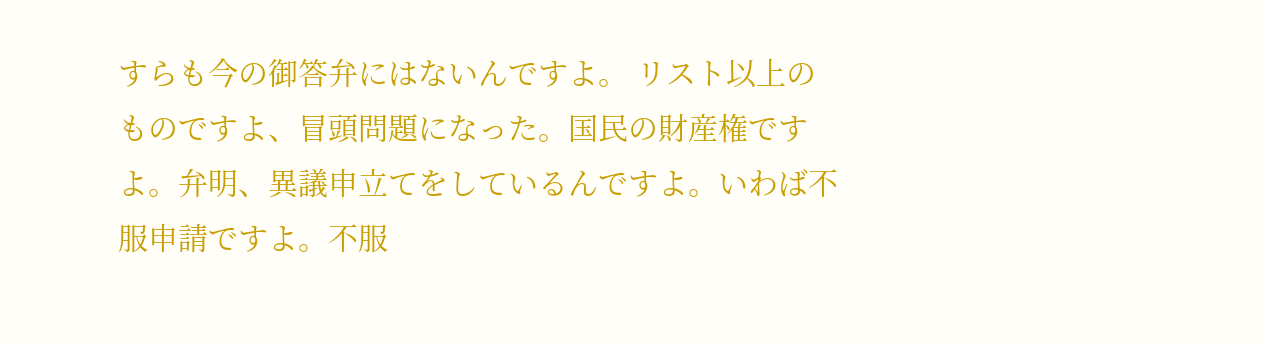すらも今の御答弁にはないんですよ。 リスト以上のものですよ、冒頭問題になった。国民の財産権ですよ。弁明、異議申立てをしているんですよ。いわば不服申請ですよ。不服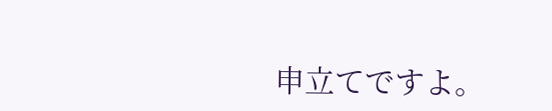申立てですよ。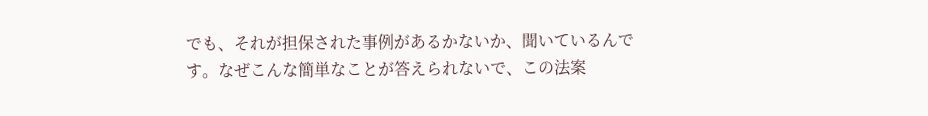でも、それが担保された事例があるかないか、聞いているんです。なぜこんな簡単なことが答えられないで、この法案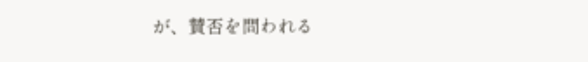が、賛否を問われる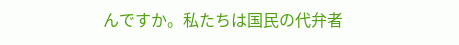んですか。私たちは国民の代弁者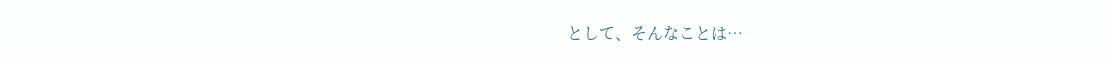として、そんなことは…